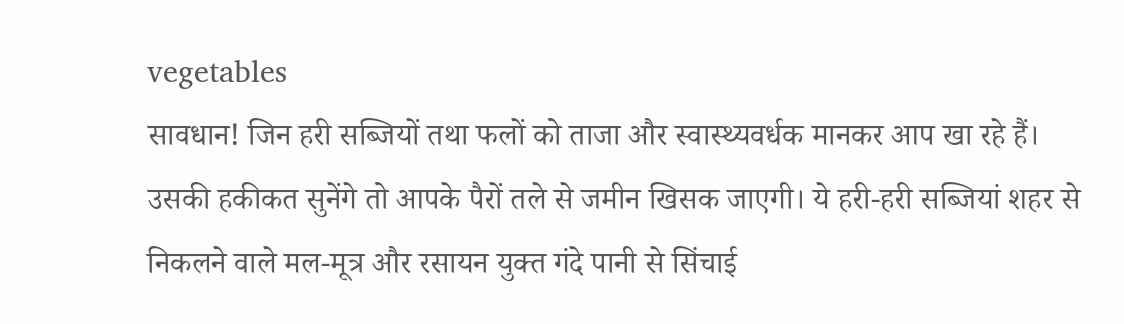vegetables
सावधान! जिन हरी सब्जियों तथा फलों को ताजा और स्वास्थ्यवर्धक मानकर आप खा रहे हैं। उसकी हकीकत सुनेंगे तो आपके पैरों तले से जमीन खिसक जाएगी। ये हरी-हरी सब्जियां शहर से निकलने वाले मल-मूत्र और रसायन युक्त गंदे पानी से सिंचाई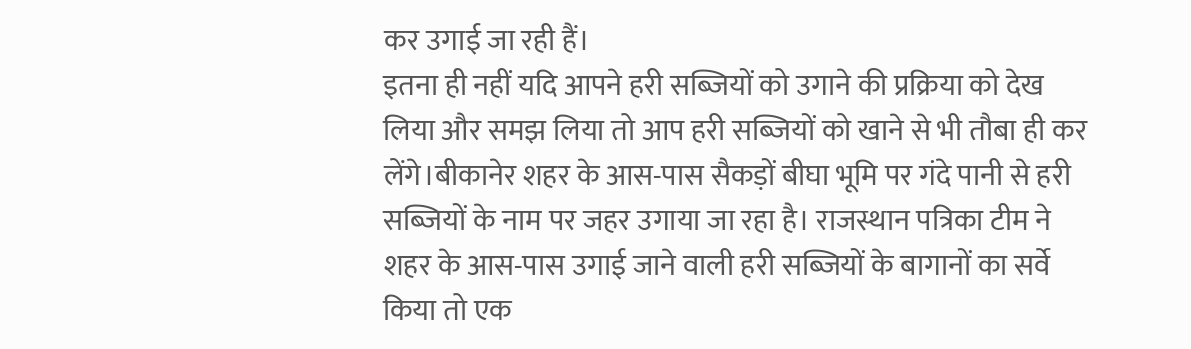कर उगाई जा रही हैं।
इतना ही नहीं यदि आपने हरी सब्जियों को उगाने की प्रक्रिया को देख लिया और समझ लिया तो आप हरी सब्जियों को खाने से भी तौबा ही कर लेंगे।बीकानेर शहर के आस-पास सैकड़ों बीघा भूमि पर गंदे पानी से हरी सब्जियों के नाम पर जहर उगाया जा रहा है। राजस्थान पत्रिका टीम ने शहर के आस-पास उगाई जाने वाली हरी सब्जियों के बागानों का सर्वे किया तो एक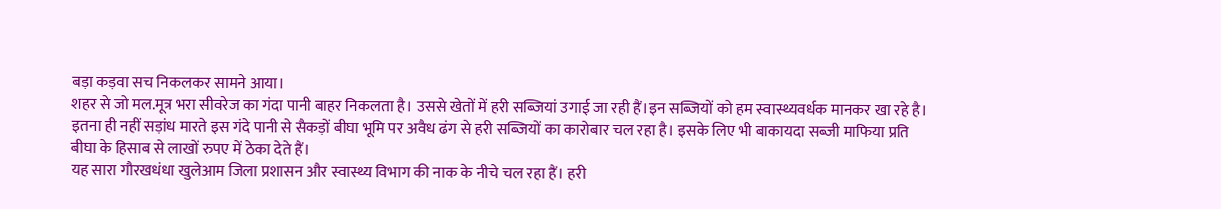बड़ा कड़वा सच निकलकर सामने आया।
शहर से जो मल.मूत्र भरा सीवरेज का गंदा पानी बाहर निकलता है। उससे खेतों में हरी सब्जियां उगाई जा रही हैं।इन सब्जियों को हम स्वास्थ्यवर्धक मानकर खा रहे है। इतना ही नहीं सड़ांध मारते इस गंदे पानी से सैकड़ों बीघा भूमि पर अवैध ढंग से हरी सब्जियों का कारोबार चल रहा है। इसके लिए भी बाकायदा सब्जी माफिया प्रति बीघा के हिसाब से लाखों रुपए में ठेका देते हैं।
यह सारा गौरखधंधा खुलेआम जिला प्रशासन और स्वास्थ्य विभाग की नाक के नीचे चल रहा हैं। हरी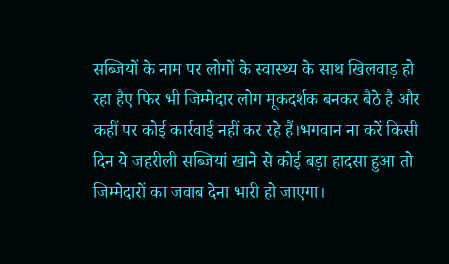सब्जियों के नाम पर लोगों के स्वास्थ्य के साथ खिलवाड़ हो रहा हैए फिर भी जिम्मेदार लोग मूकदर्शक बनकर बैठे है और कहीं पर कोई कार्रवाई नहीं कर रहे हैं।भगवान ना करें किसी दिन ये जहरीली सब्जियां खाने से कोई बड़ा हादसा हुआ तो जिम्मेदारों का जवाब देना भारी हो जाएगा।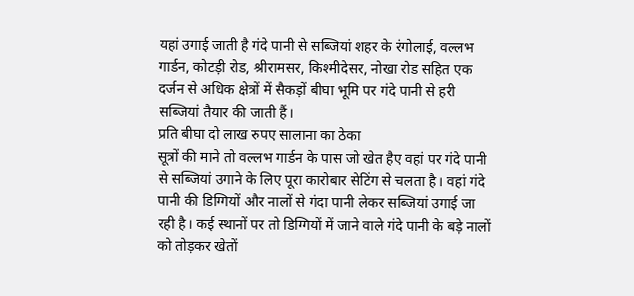यहां उगाई जाती है गंदे पानी से सब्जियां शहर के रंगोलाई, वल्लभ गार्डन, कोटड़ी रोड, श्रीरामसर, किश्मीदेसर, नोखा रोड सहित एक दर्जन से अधिक क्षेत्रों में सैकड़ों बीघा भूमि पर गंदे पानी से हरी सब्जियां तैयार की जाती हैं।
प्रति बीघा दो लाख रुपए सालाना का ठेका
सूत्रों की माने तो वल्लभ गार्डन के पास जो खेत हैए वहां पर गंदे पानी से सब्जियां उगाने के लिए पूरा कारोबार सेटिंग से चलता है। वहां गंदे पानी की डिग्गियों और नालों से गंदा पानी लेकर सब्जियां उगाई जा रही है। कई स्थानों पर तो डिग्गियों में जाने वाले गंदे पानी के बड़े नालों को तोड़कर खेतों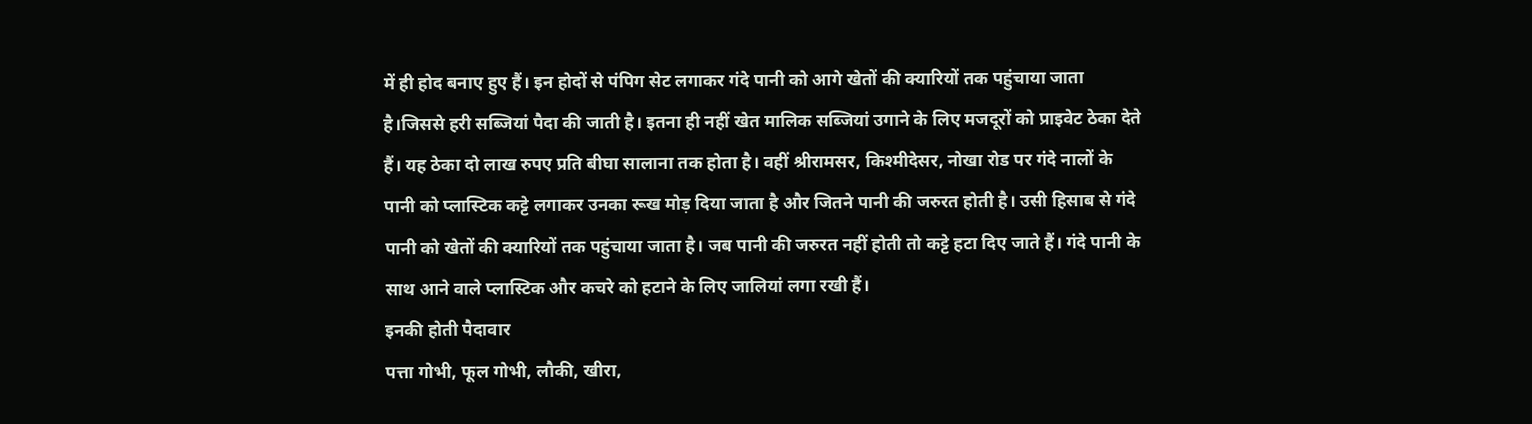में ही होद बनाए हुए हैं। इन होदों से पंपिग सेट लगाकर गंदे पानी को आगे खेतों की क्यारियों तक पहुंचाया जाता है।जिससे हरी सब्जियां पैदा की जाती है। इतना ही नहीं खेत मालिक सब्जियां उगाने के लिए मजदूरों को प्राइवेट ठेका देते हैं। यह ठेका दो लाख रुपए प्रति बीघा सालाना तक होता है। वहीं श्रीरामसर, किश्मीदेसर, नोखा रोड पर गंदे नालों के पानी को प्लास्टिक कट्टे लगाकर उनका रूख मोड़ दिया जाता है और जितने पानी की जरुरत होती है। उसी हिसाब से गंदे पानी को खेतों की क्यारियों तक पहुंचाया जाता है। जब पानी की जरुरत नहीं होती तो कट्टे हटा दिए जाते हैं। गंदे पानी के साथ आने वाले प्लास्टिक और कचरे को हटाने के लिए जालियां लगा रखी हैं।
इनकी होती पैदावार
पत्ता गोभी, फूल गोभी, लौकी, खीरा,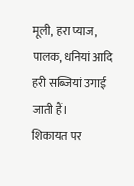मूली, हरा प्याज, पालक, धनियां आदि हरी सब्जियां उगाई जाती हैं।
शिकायत पर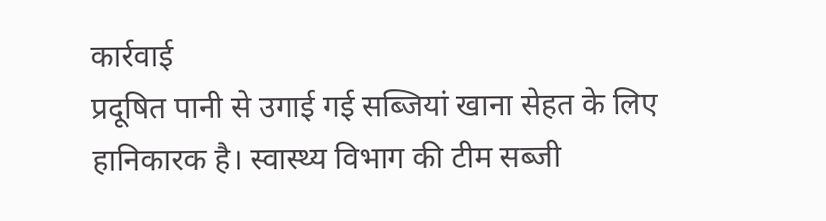कार्रवाई
प्रदूषित पानी से उगाई गई सब्जियां खाना सेहत के लिए हानिकारक है। स्वास्थ्य विभाग की टीम सब्जी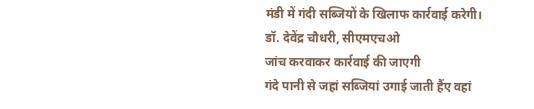मंडी में गंदी सब्जियों के खिलाफ कार्रवाई करेगी।
डॉ. देवेंद्र चौधरी, सीएमएचओ
जांच करवाकर कार्रवाई की जाएगी
गंदे पानी से जहां सब्जियां उगाई जाती हैंए वहां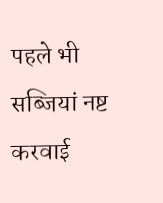पहले भी सब्जियां नष्ट करवाई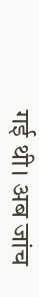गई थी। अब जांच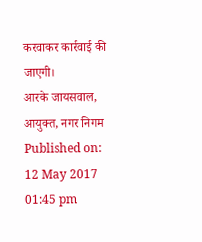करवाकर कार्रवाई की जाएगी।
आरके जायसवाल, आयुक्त, नगर निगम
Published on:
12 May 2017 01:45 pm